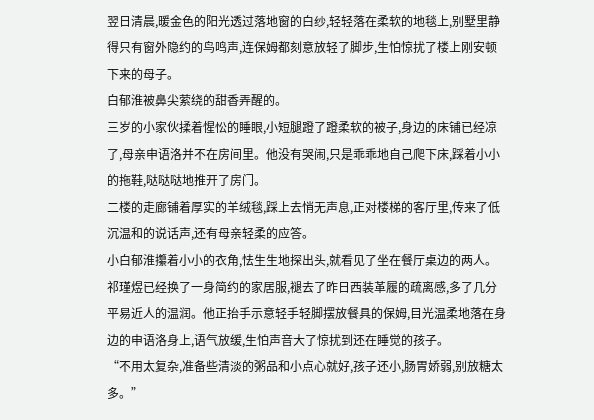翌日清晨,暖金色的阳光透过落地窗的白纱,轻轻落在柔软的地毯上,别墅里静得只有窗外隐约的鸟鸣声,连保姆都刻意放轻了脚步,生怕惊扰了楼上刚安顿下来的母子。
白郁淮被鼻尖萦绕的甜香弄醒的。
三岁的小家伙揉着惺忪的睡眼,小短腿蹬了蹬柔软的被子,身边的床铺已经凉了,母亲申语洛并不在房间里。他没有哭闹,只是乖乖地自己爬下床,踩着小小的拖鞋,哒哒哒地推开了房门。
二楼的走廊铺着厚实的羊绒毯,踩上去悄无声息,正对楼梯的客厅里,传来了低沉温和的说话声,还有母亲轻柔的应答。
小白郁淮攥着小小的衣角,怯生生地探出头,就看见了坐在餐厅桌边的两人。
祁瑾煜已经换了一身简约的家居服,褪去了昨日西装革履的疏离感,多了几分平易近人的温润。他正抬手示意轻手轻脚摆放餐具的保姆,目光温柔地落在身边的申语洛身上,语气放缓,生怕声音大了惊扰到还在睡觉的孩子。
“不用太复杂,准备些清淡的粥品和小点心就好,孩子还小,肠胃娇弱,别放糖太多。”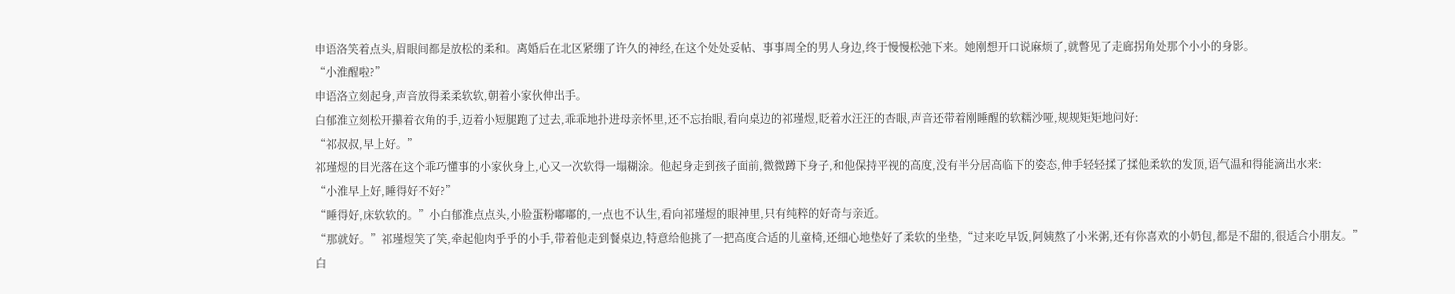申语洛笑着点头,眉眼间都是放松的柔和。离婚后在北区紧绷了许久的神经,在这个处处妥帖、事事周全的男人身边,终于慢慢松弛下来。她刚想开口说麻烦了,就瞥见了走廊拐角处那个小小的身影。
“小淮醒啦?”
申语洛立刻起身,声音放得柔柔软软,朝着小家伙伸出手。
白郁淮立刻松开攥着衣角的手,迈着小短腿跑了过去,乖乖地扑进母亲怀里,还不忘抬眼,看向桌边的祁瑾煜,眨着水汪汪的杏眼,声音还带着刚睡醒的软糯沙哑,规规矩矩地问好:
“祁叔叔,早上好。”
祁瑾煜的目光落在这个乖巧懂事的小家伙身上,心又一次软得一塌糊涂。他起身走到孩子面前,微微蹲下身子,和他保持平视的高度,没有半分居高临下的姿态,伸手轻轻揉了揉他柔软的发顶,语气温和得能滴出水来:
“小淮早上好,睡得好不好?”
“睡得好,床软软的。”小白郁淮点点头,小脸蛋粉嘟嘟的,一点也不认生,看向祁瑾煜的眼神里,只有纯粹的好奇与亲近。
“那就好。”祁瑾煜笑了笑,牵起他肉乎乎的小手,带着他走到餐桌边,特意给他挑了一把高度合适的儿童椅,还细心地垫好了柔软的坐垫,“过来吃早饭,阿姨熬了小米粥,还有你喜欢的小奶包,都是不甜的,很适合小朋友。”
白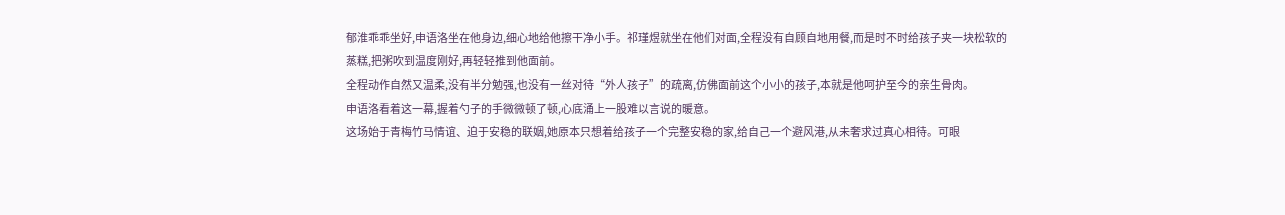郁淮乖乖坐好,申语洛坐在他身边,细心地给他擦干净小手。祁瑾煜就坐在他们对面,全程没有自顾自地用餐,而是时不时给孩子夹一块松软的蒸糕,把粥吹到温度刚好,再轻轻推到他面前。
全程动作自然又温柔,没有半分勉强,也没有一丝对待“外人孩子”的疏离,仿佛面前这个小小的孩子,本就是他呵护至今的亲生骨肉。
申语洛看着这一幕,握着勺子的手微微顿了顿,心底涌上一股难以言说的暖意。
这场始于青梅竹马情谊、迫于安稳的联姻,她原本只想着给孩子一个完整安稳的家,给自己一个避风港,从未奢求过真心相待。可眼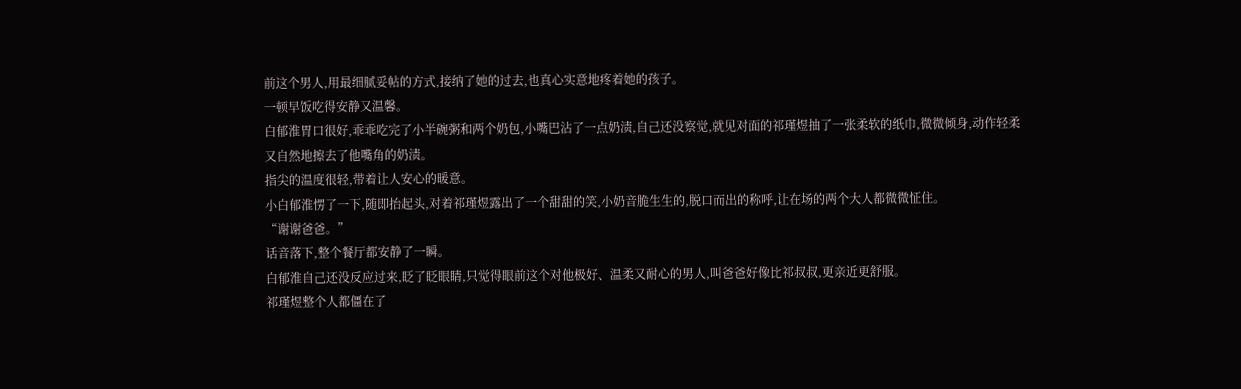前这个男人,用最细腻妥帖的方式,接纳了她的过去,也真心实意地疼着她的孩子。
一顿早饭吃得安静又温馨。
白郁淮胃口很好,乖乖吃完了小半碗粥和两个奶包,小嘴巴沾了一点奶渍,自己还没察觉,就见对面的祁瑾煜抽了一张柔软的纸巾,微微倾身,动作轻柔又自然地擦去了他嘴角的奶渍。
指尖的温度很轻,带着让人安心的暖意。
小白郁淮愣了一下,随即抬起头,对着祁瑾煜露出了一个甜甜的笑,小奶音脆生生的,脱口而出的称呼,让在场的两个大人都微微怔住。
“谢谢爸爸。”
话音落下,整个餐厅都安静了一瞬。
白郁淮自己还没反应过来,眨了眨眼睛,只觉得眼前这个对他极好、温柔又耐心的男人,叫爸爸好像比祁叔叔,更亲近更舒服。
祁瑾煜整个人都僵在了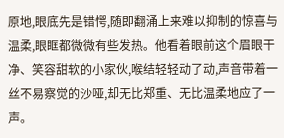原地,眼底先是错愕,随即翻涌上来难以抑制的惊喜与温柔,眼眶都微微有些发热。他看着眼前这个眉眼干净、笑容甜软的小家伙,喉结轻轻动了动,声音带着一丝不易察觉的沙哑,却无比郑重、无比温柔地应了一声。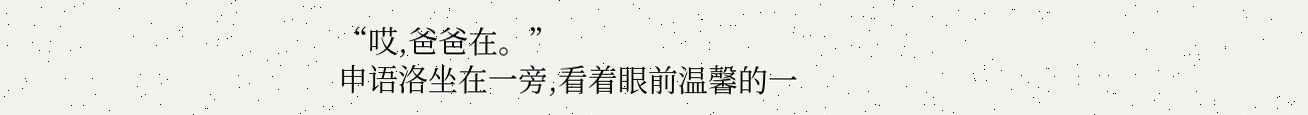“哎,爸爸在。”
申语洛坐在一旁,看着眼前温馨的一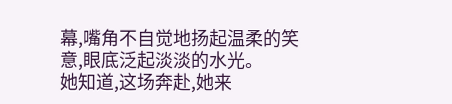幕,嘴角不自觉地扬起温柔的笑意,眼底泛起淡淡的水光。
她知道,这场奔赴,她来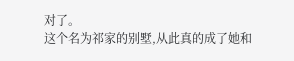对了。
这个名为祁家的别墅,从此真的成了她和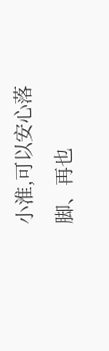小淮,可以安心落脚、再也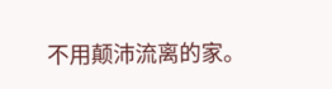不用颠沛流离的家。